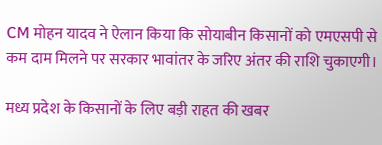CM मोहन यादव ने ऐलान किया कि सोयाबीन किसानों को एमएसपी से कम दाम मिलने पर सरकार भावांतर के जरिए अंतर की राशि चुकाएगी।

मध्य प्रदेश के किसानों के लिए बड़ी राहत की खबर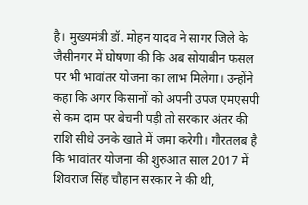है। मुख्यमंत्री डॉ. मोहन यादव ने सागर जिले के जैसीनगर में घोषणा की कि अब सोयाबीन फसल पर भी भावांतर योजना का लाभ मिलेगा। उन्होंने कहा कि अगर किसानों को अपनी उपज एमएसपी से कम दाम पर बेचनी पड़ी तो सरकार अंतर की राशि सीधे उनके खाते में जमा करेगी। गौरतलब है कि भावांतर योजना की शुरुआत साल 2017 में शिवराज सिंह चौहान सरकार ने की थी,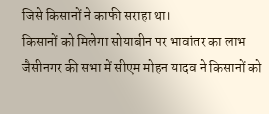जिसे किसानों ने काफी सराहा था।
किसानों को मिलेगा सोयाबीन पर भावांतर का लाभ
जैसीनगर की सभा में सीएम मोहन यादव ने किसानों को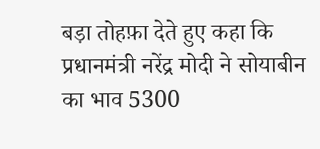बड़ा तोहफ़ा देते हुए कहा कि प्रधानमंत्री नरेंद्र मोदी ने सोयाबीन का भाव 5300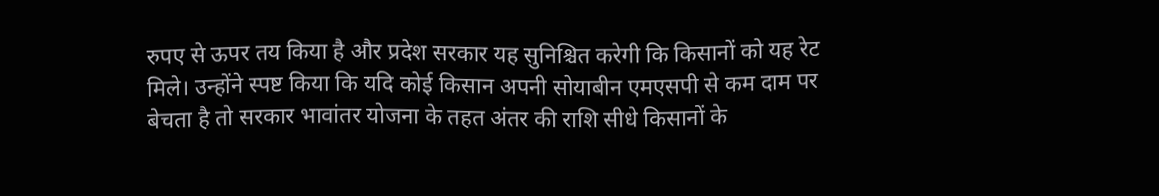रुपए से ऊपर तय किया है और प्रदेश सरकार यह सुनिश्चित करेगी कि किसानों को यह रेट मिले। उन्होंने स्पष्ट किया कि यदि कोई किसान अपनी सोयाबीन एमएसपी से कम दाम पर बेचता है तो सरकार भावांतर योजना के तहत अंतर की राशि सीधे किसानों के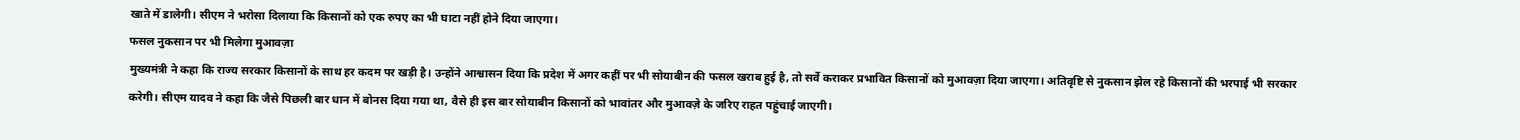खाते में डालेगी। सीएम ने भरोसा दिलाया कि किसानों को एक रुपए का भी घाटा नहीं होने दिया जाएगा।
फसल नुकसान पर भी मिलेगा मुआवज़ा
मुख्यमंत्री ने कहा कि राज्य सरकार किसानों के साथ हर कदम पर खड़ी है। उन्होंने आश्वासन दिया कि प्रदेश में अगर कहीं पर भी सोयाबीन की फसल खराब हुई है, तो सर्वे कराकर प्रभावित किसानों को मुआवज़ा दिया जाएगा। अतिवृष्टि से नुकसान झेल रहे किसानों की भरपाई भी सरकार करेगी। सीएम यादव ने कहा कि जैसे पिछली बार धान में बोनस दिया गया था, वैसे ही इस बार सोयाबीन किसानों को भावांतर और मुआवज़े के जरिए राहत पहुंचाई जाएगी।